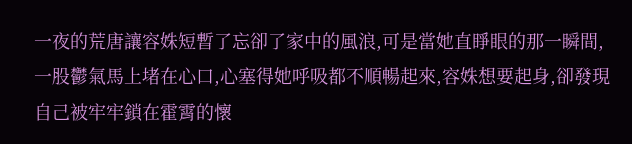一夜的荒唐讓容姝短暫了忘卻了家中的風浪,可是當她直睜眼的那一瞬間,一股鬱氣馬上堵在心口,心塞得她呼吸都不順暢起來,容姝想要起身,卻發現自己被牢牢鎖在霍霄的懷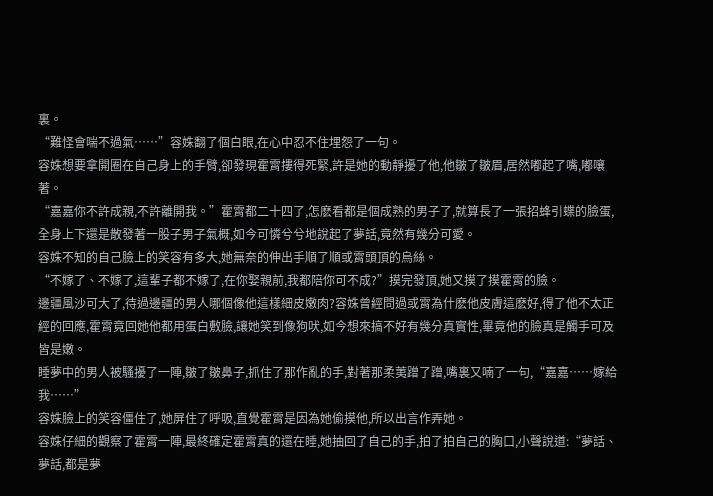裏。
“難怪會喘不過氣……”容姝翻了個白眼,在心中忍不住埋怨了一句。
容姝想要拿開圈在自己身上的手臂,卻發現霍霄摟得死緊,許是她的動靜擾了他,他皺了皺眉,居然嘟起了嘴,嘟嚷著。
“嘉嘉你不許成親,不許離開我。”霍霄都二十四了,怎麽看都是個成熟的男子了,就算長了一張招蜂引蝶的臉蛋,全身上下還是散發著一股子男子氣概,如今可憐兮兮地說起了夢話,竟然有幾分可愛。
容姝不知的自己臉上的笑容有多大,她無奈的伸出手順了順或霄頭頂的烏絲。
“不嫁了、不嫁了,這輩子都不嫁了,在你娶親前,我都陪你可不成?”摸完發頂,她又摸了摸霍霄的臉。
邊疆風沙可大了,待過邊疆的男人哪個像他這樣細皮嫩肉?容姝曾經問過或霄為什麽他皮膚這麽好,得了他不太正經的回應,霍霄竟回她他都用蛋白敷臉,讓她笑到像狗吠,如今想來搞不好有幾分真實性,畢竟他的臉真是觸手可及皆是嫩。
睡夢中的男人被騷擾了一陣,皺了皺鼻子,抓住了那作亂的手,對著那柔荑蹭了蹭,嘴裏又喃了一句,“嘉嘉……嫁給我……”
容姝臉上的笑容僵住了,她屏住了呼吸,直覺霍霄是因為她偷摸他,所以出言作弄她。
容姝仔細的觀察了霍霄一陣,最終確定霍霄真的還在睡,她抽回了自己的手,拍了拍自己的胸口,小聲說道:“夢話、夢話,都是夢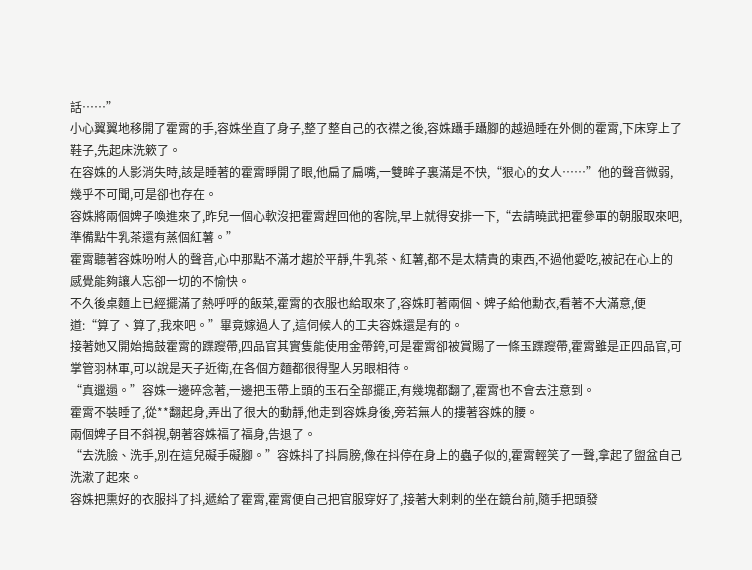話……”
小心翼翼地移開了霍霄的手,容姝坐直了身子,整了整自己的衣襟之後,容姝躡手躡腳的越過睡在外側的霍霄,下床穿上了鞋子,先起床洗簌了。
在容姝的人影消失時,該是睡著的霍霄睜開了眼,他扁了扁嘴,一雙眸子裏滿是不快,“狠心的女人……”他的聲音微弱,幾乎不可聞,可是卻也存在。
容姝將兩個婢子喚進來了,昨兒一個心軟沒把霍霄趕回他的客院,早上就得安排一下,“去請曉武把霍參軍的朝服取來吧,準備點牛乳茶還有蒸個紅薯。”
霍霄聽著容姝吩咐人的聲音,心中那點不滿才趨於平靜,牛乳茶、紅薯,都不是太精貴的東西,不過他愛吃,被記在心上的感覺能夠讓人忘卻一切的不愉快。
不久後桌麵上已經擺滿了熱呼呼的飯菜,霍霄的衣服也給取來了,容姝盯著兩個、婢子給他勳衣,看著不大滿意,便道:“算了、算了,我來吧。”畢竟嫁過人了,這伺候人的工夫容姝還是有的。
接著她又開始搗鼓霍霄的蹀躞帶,四品官其實隻能使用金帶銙,可是霍霄卻被賞賜了一條玉蹀躞帶,霍霄雖是正四品官,可掌管羽林軍,可以說是天子近衛,在各個方麵都很得聖人另眼相待。
“真邋遢。”容姝一邊碎念著,一邊把玉帶上頭的玉石全部擺正,有幾塊都翻了,霍霄也不會去注意到。
霍霄不裝睡了,從**翻起身,弄出了很大的動靜,他走到容姝身後,旁若無人的摟著容姝的腰。
兩個婢子目不斜視,朝著容姝福了福身,告退了。
“去洗臉、洗手,別在這兒礙手礙腳。”容姝抖了抖肩膀,像在抖停在身上的蟲子似的,霍霄輕笑了一聲,拿起了盥盆自己洗漱了起來。
容姝把熏好的衣服抖了抖,遞給了霍霄,霍霄便自己把官服穿好了,接著大剌剌的坐在鏡台前,隨手把頭發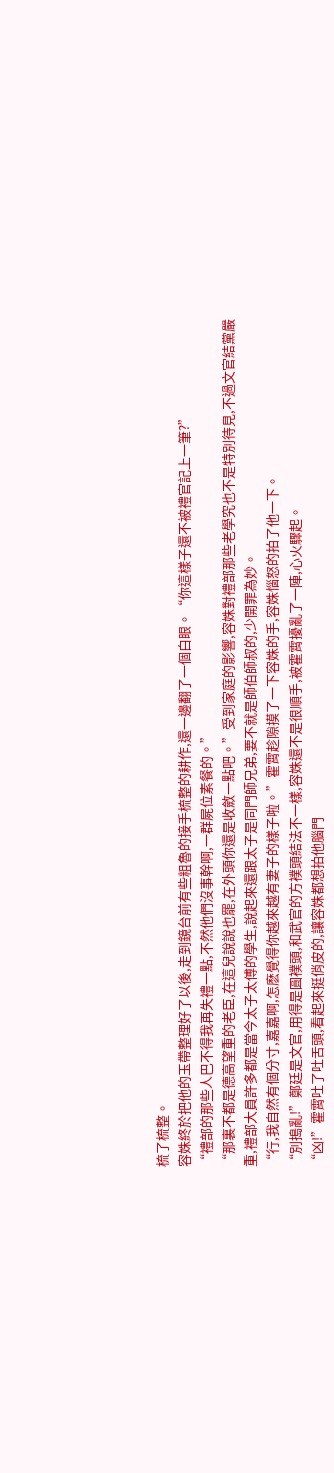梳了梳整。
容姝終於把他的玉帶整理好了以後,走到鏡台前有些粗魯的接手梳整的耕作,還一邊翻了一個白眼。“你這樣子還不被禮官記上一筆?”
“禮部的那些人巴不得我再失禮一點,不然他們沒事幹啊,一群屍位素餐的。”
“那裏不都是德高望重的老臣,在這兒說說也罷,在外頭你還是收斂一點吧。”受到家庭的影響,容姝對禮部那些老學究也不是特別待見,不過文官結黨嚴重,禮部大員許多都是當今太子太傅的學生,說起來還跟太子是同門師兄弟,要不就是師伯師叔的,少開罪為妙。
“行,我自然有個分寸,嘉嘉啊,怎麽覺得你越來越有妻子的樣子啦。”霍霄趁隙摸了一下容姝的手,容姝惱怒的拍了他一下。
“別搗亂!”鄭廷是文官,用得是圓襆頭,和武官的方襆頭結法不一樣,容姝還不是很順手,被霍霄擾亂了一陣,心火驟起。
“凶!”霍霄吐了吐舌頭,看起來挺俏皮的,讓容姝都想拍他腦門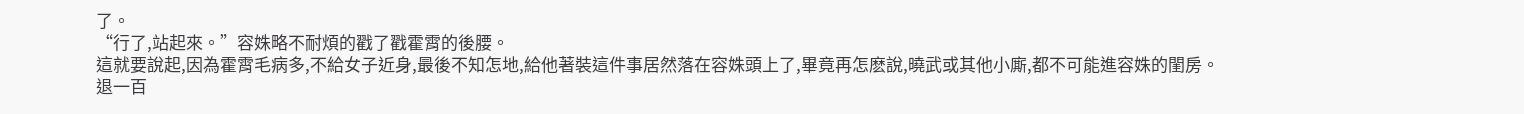了。
“行了,站起來。”容姝略不耐煩的戳了戳霍霄的後腰。
這就要說起,因為霍霄毛病多,不給女子近身,最後不知怎地,給他著裝這件事居然落在容姝頭上了,畢竟再怎麽說,曉武或其他小廝,都不可能進容姝的閨房。
退一百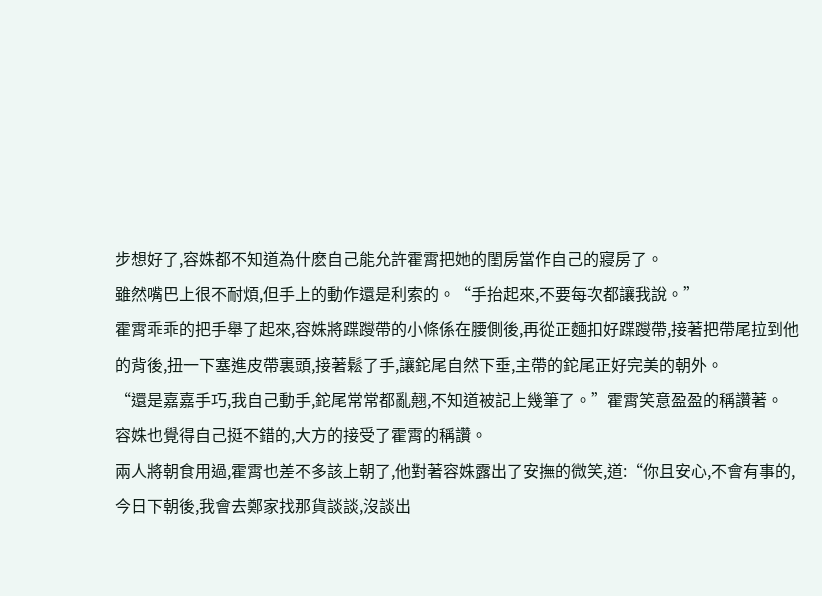步想好了,容姝都不知道為什麽自己能允許霍霄把她的閨房當作自己的寢房了。
雖然嘴巴上很不耐煩,但手上的動作還是利索的。“手抬起來,不要每次都讓我說。”
霍霄乖乖的把手舉了起來,容姝將蹀躞帶的小條係在腰側後,再從正麵扣好蹀躞帶,接著把帶尾拉到他的背後,扭一下塞進皮帶裏頭,接著鬆了手,讓鉈尾自然下垂,主帶的鉈尾正好完美的朝外。
“還是嘉嘉手巧,我自己動手,鉈尾常常都亂翹,不知道被記上幾筆了。”霍霄笑意盈盈的稱讚著。
容姝也覺得自己挺不錯的,大方的接受了霍霄的稱讚。
兩人將朝食用過,霍霄也差不多該上朝了,他對著容姝露出了安撫的微笑,道:“你且安心,不會有事的,今日下朝後,我會去鄭家找那貨談談,沒談出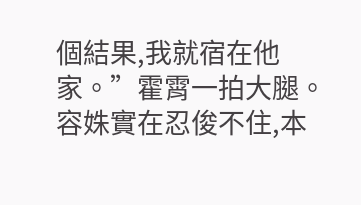個結果,我就宿在他家。”霍霄一拍大腿。
容姝實在忍俊不住,本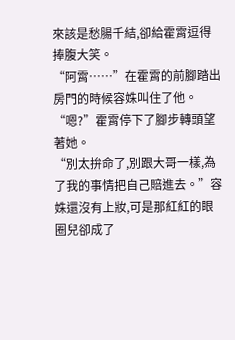來該是愁腸千結,卻給霍霄逗得捧腹大笑。
“阿霄……”在霍霄的前腳踏出房門的時候容姝叫住了他。
“嗯?”霍霄停下了腳步轉頭望著她。
“別太拚命了,別跟大哥一樣,為了我的事情把自己賠進去。”容姝還沒有上妝,可是那紅紅的眼圈兒卻成了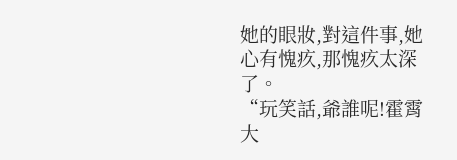她的眼妝,對這件事,她心有愧疚,那愧疚太深了。
“玩笑話,爺誰呢!霍霄大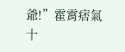爺!”霍霄痞氣十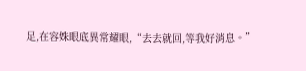足,在容姝眼底異常耀眼,“去去就回,等我好消息。”